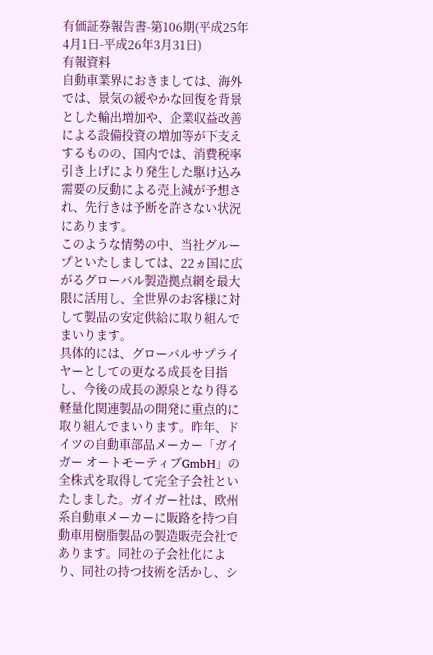有価証券報告書-第106期(平成25年4月1日-平成26年3月31日)
有報資料
自動車業界におきましては、海外では、景気の緩やかな回復を背景とした輸出増加や、企業収益改善による設備投資の増加等が下支えするものの、国内では、消費税率引き上げにより発生した駆け込み需要の反動による売上減が予想され、先行きは予断を許さない状況にあります。
このような情勢の中、当社グループといたしましては、22ヵ国に広がるグローバル製造拠点網を最大限に活用し、全世界のお客様に対して製品の安定供給に取り組んでまいります。
具体的には、グローバルサプライヤーとしての更なる成長を目指し、今後の成長の源泉となり得る軽量化関連製品の開発に重点的に取り組んでまいります。昨年、ドイツの自動車部品メーカー「ガイガー オートモーティブGmbH」の全株式を取得して完全子会社といたしました。ガイガー社は、欧州系自動車メーカーに販路を持つ自動車用樹脂製品の製造販売会社であります。同社の子会社化により、同社の持つ技術を活かし、シ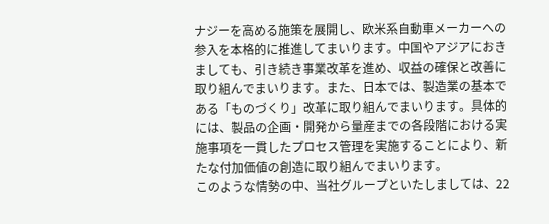ナジーを高める施策を展開し、欧米系自動車メーカーへの参入を本格的に推進してまいります。中国やアジアにおきましても、引き続き事業改革を進め、収益の確保と改善に取り組んでまいります。また、日本では、製造業の基本である「ものづくり」改革に取り組んでまいります。具体的には、製品の企画・開発から量産までの各段階における実施事項を一貫したプロセス管理を実施することにより、新たな付加価値の創造に取り組んでまいります。
このような情勢の中、当社グループといたしましては、22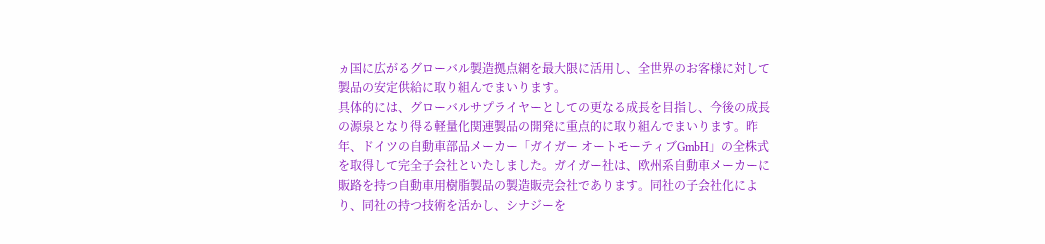ヵ国に広がるグローバル製造拠点網を最大限に活用し、全世界のお客様に対して製品の安定供給に取り組んでまいります。
具体的には、グローバルサプライヤーとしての更なる成長を目指し、今後の成長の源泉となり得る軽量化関連製品の開発に重点的に取り組んでまいります。昨年、ドイツの自動車部品メーカー「ガイガー オートモーティブGmbH」の全株式を取得して完全子会社といたしました。ガイガー社は、欧州系自動車メーカーに販路を持つ自動車用樹脂製品の製造販売会社であります。同社の子会社化により、同社の持つ技術を活かし、シナジーを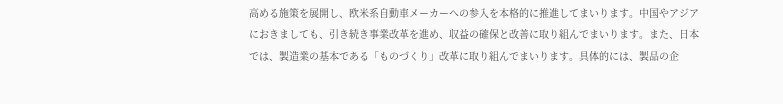高める施策を展開し、欧米系自動車メーカーへの参入を本格的に推進してまいります。中国やアジアにおきましても、引き続き事業改革を進め、収益の確保と改善に取り組んでまいります。また、日本では、製造業の基本である「ものづくり」改革に取り組んでまいります。具体的には、製品の企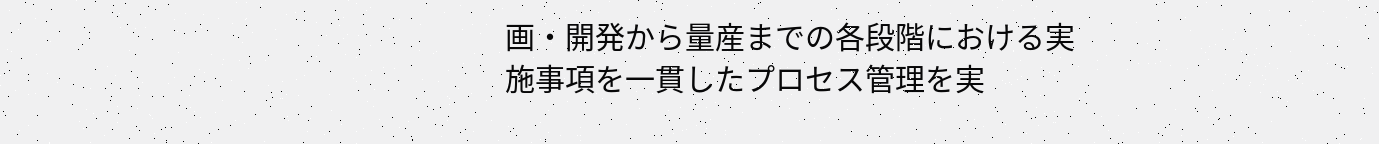画・開発から量産までの各段階における実施事項を一貫したプロセス管理を実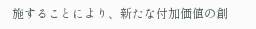施することにより、新たな付加価値の創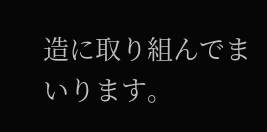造に取り組んでまいります。